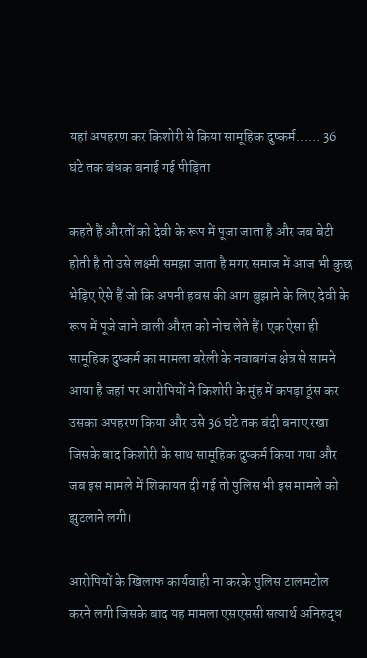यहां अपहरण कर किशोरी से किया सामूहिक दुष्कर्म…… 36 घंटे तक बंधक बनाई गई पीड़िता

कहते हैं औरतों को देवी के रूप में पूजा जाता है और जब बेटी होती है तो उसे लक्ष्मी समझा जाता है मगर समाज में आज भी कुछ भेड़िए ऐसे हैं जो कि अपनी हवस की आग बुझाने के लिए देवी के रूप में पूजे जाने वाली औरत को नोच लेते हैं। एक ऐसा ही सामूहिक दुष्कर्म का मामला बरेली के नवाबगंज क्षेत्र से सामने आया है जहां पर आरोपियों ने किशोरी के मुंह में कपड़ा ठूंस कर उसका अपहरण किया और उसे 36 घंटे तक बंदी बनाए रखा जिसके बाद किशोरी के साथ सामूहिक दुष्कर्म किया गया और जब इस मामले में शिकायत दी गई तो पुलिस भी इस मामले को झुटलाने लगी।

आरोपियों के खिलाफ कार्यवाही ना करके पुलिस टालमटोल करने लगी जिसके बाद यह मामला एसएससी सत्यार्थ अनिरुद्ध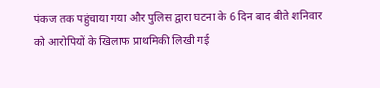पंकज तक पहुंचाया गया और पुलिस द्वारा घटना के 6 दिन बाद बीते शनिवार को आरोपियों के खिलाफ प्राथमिकी लिखी गई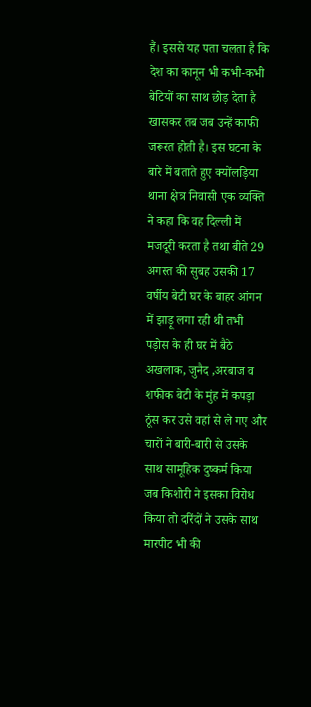हैं। इससे यह पता चलता है कि देश का कानून भी कभी-कभी बेटियों का साथ छोड़ देता है खासकर तब जब उन्हें काफी जरूरत होती है। इस घटना के बारे में बताते हुए क्योंलड़िया थाना क्षेत्र निवासी एक व्यक्ति ने कहा कि वह दिल्ली में मजदूरी करता है तथा बीते 29 अगस्त की सुबह उसकी 17 वर्षीय बेटी घर के बाहर आंगन में झाड़ू लगा रही थी तभी पड़ोस के ही घर में बैठे अखलाक, जुनैद ,अरबाज व शफीक बेटी के मुंह में कपड़ा ठूंस कर उसे वहां से ले गए और चारों ने बारी-बारी से उसके साथ सामूहिक दुष्कर्म किया जब किशोरी ने इसका विरोध किया तो दरिंदों ने उसके साथ मारपीट भी की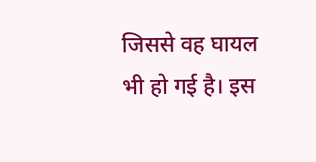जिससे वह घायल भी हो गई है। इस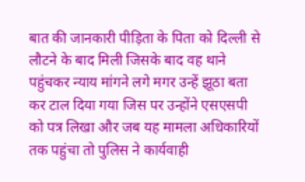बात की जानकारी पीड़िता के पिता को दिल्ली से लौटने के बाद मिली जिसके बाद वह थाने पहुंचकर न्याय मांगने लगे मगर उन्हें झूठा बता कर टाल दिया गया जिस पर उन्होंने एसएसपी को पत्र लिखा और जब यह मामला अधिकारियों तक पहुंचा तो पुलिस ने कार्यवाही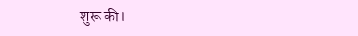शुरू की।